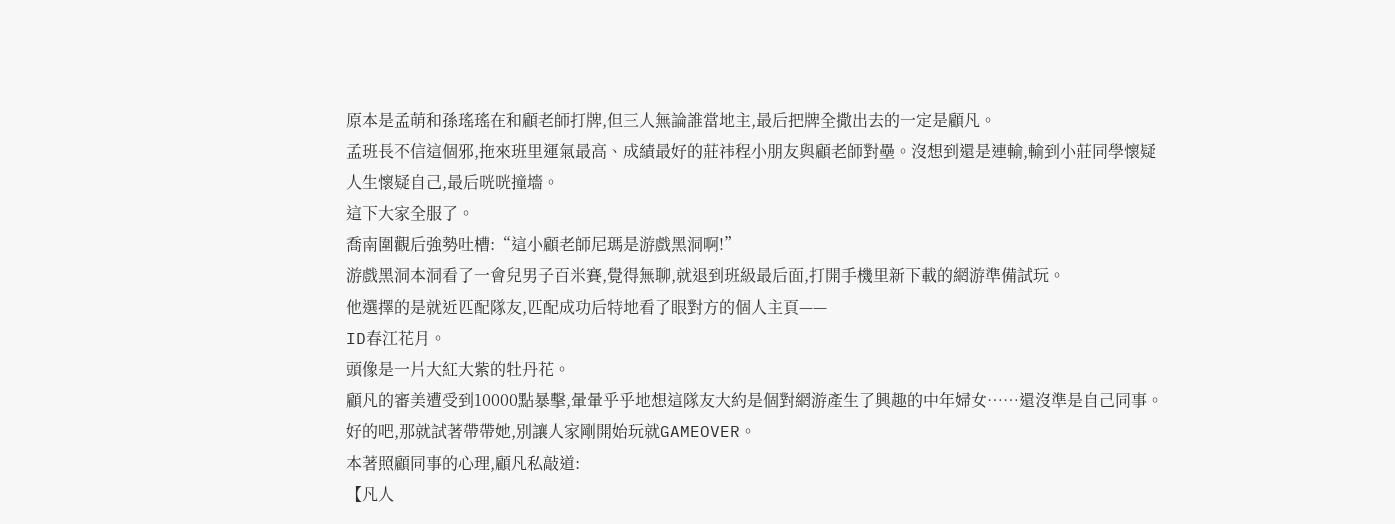原本是孟萌和孫瑤瑤在和顧老師打牌,但三人無論誰當地主,最后把牌全撒出去的一定是顧凡。
孟班長不信這個邪,拖來班里運氣最高、成績最好的莊祎程小朋友與顧老師對壘。沒想到還是連輸,輸到小莊同學懷疑人生懷疑自己,最后咣咣撞墻。
這下大家全服了。
喬南圍觀后強勢吐槽:“這小顧老師尼瑪是游戲黑洞啊!”
游戲黑洞本洞看了一會兒男子百米賽,覺得無聊,就退到班級最后面,打開手機里新下載的網游準備試玩。
他選擇的是就近匹配隊友,匹配成功后特地看了眼對方的個人主頁——
ID春江花月。
頭像是一片大紅大紫的牡丹花。
顧凡的審美遭受到10000點暴擊,暈暈乎乎地想這隊友大約是個對網游產生了興趣的中年婦女……還沒準是自己同事。
好的吧,那就試著帶帶她,別讓人家剛開始玩就GAMEOVER。
本著照顧同事的心理,顧凡私敲道:
【凡人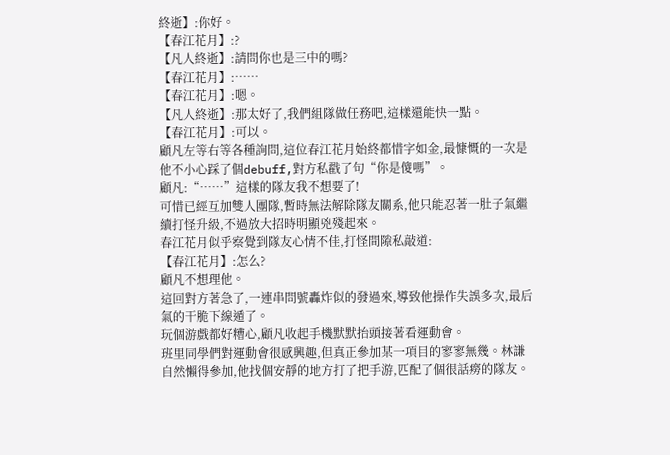終逝】:你好。
【春江花月】:?
【凡人終逝】:請問你也是三中的嗎?
【春江花月】:……
【春江花月】:嗯。
【凡人終逝】:那太好了,我們組隊做任務吧,這樣還能快一點。
【春江花月】:可以。
顧凡左等右等各種詢問,這位春江花月始終都惜字如金,最慷慨的一次是他不小心踩了個debuff,對方私戳了句“你是傻嗎”。
顧凡:“……”這樣的隊友我不想要了!
可惜已經互加雙人團隊,暫時無法解除隊友關系,他只能忍著一肚子氣繼續打怪升級,不過放大招時明顯兇殘起來。
春江花月似乎察覺到隊友心情不佳,打怪間隙私敲道:
【春江花月】:怎么?
顧凡不想理他。
這回對方著急了,一連串問號轟炸似的發過來,導致他操作失誤多次,最后氣的干脆下線遁了。
玩個游戲都好糟心,顧凡收起手機默默抬頭接著看運動會。
班里同學們對運動會很感興趣,但真正參加某一項目的寥寥無幾。林謙自然懶得參加,他找個安靜的地方打了把手游,匹配了個很話癆的隊友。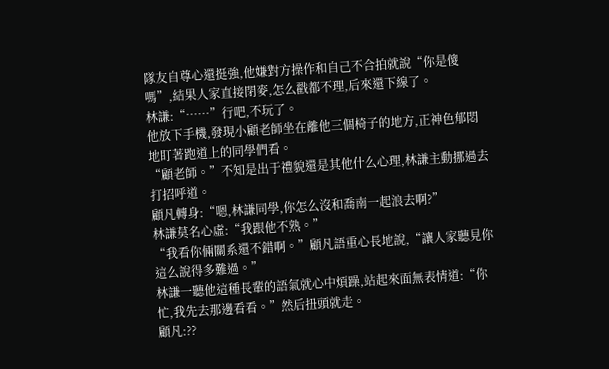隊友自尊心還挺強,他嫌對方操作和自己不合拍就說“你是傻嗎”,結果人家直接閉麥,怎么戳都不理,后來還下線了。
林謙:“……”行吧,不玩了。
他放下手機,發現小顧老師坐在離他三個椅子的地方,正神色郁悶地盯著跑道上的同學們看。
“顧老師。”不知是出于禮貌還是其他什么心理,林謙主動挪過去打招呼道。
顧凡轉身:“嗯,林謙同學,你怎么沒和喬南一起浪去啊?”
林謙莫名心虛:“我跟他不熟。”
“我看你倆關系還不錯啊。”顧凡語重心長地說,“讓人家聽見你這么說得多難過。”
林謙一聽他這種長輩的語氣就心中煩躁,站起來面無表情道:“你忙,我先去那邊看看。”然后扭頭就走。
顧凡:??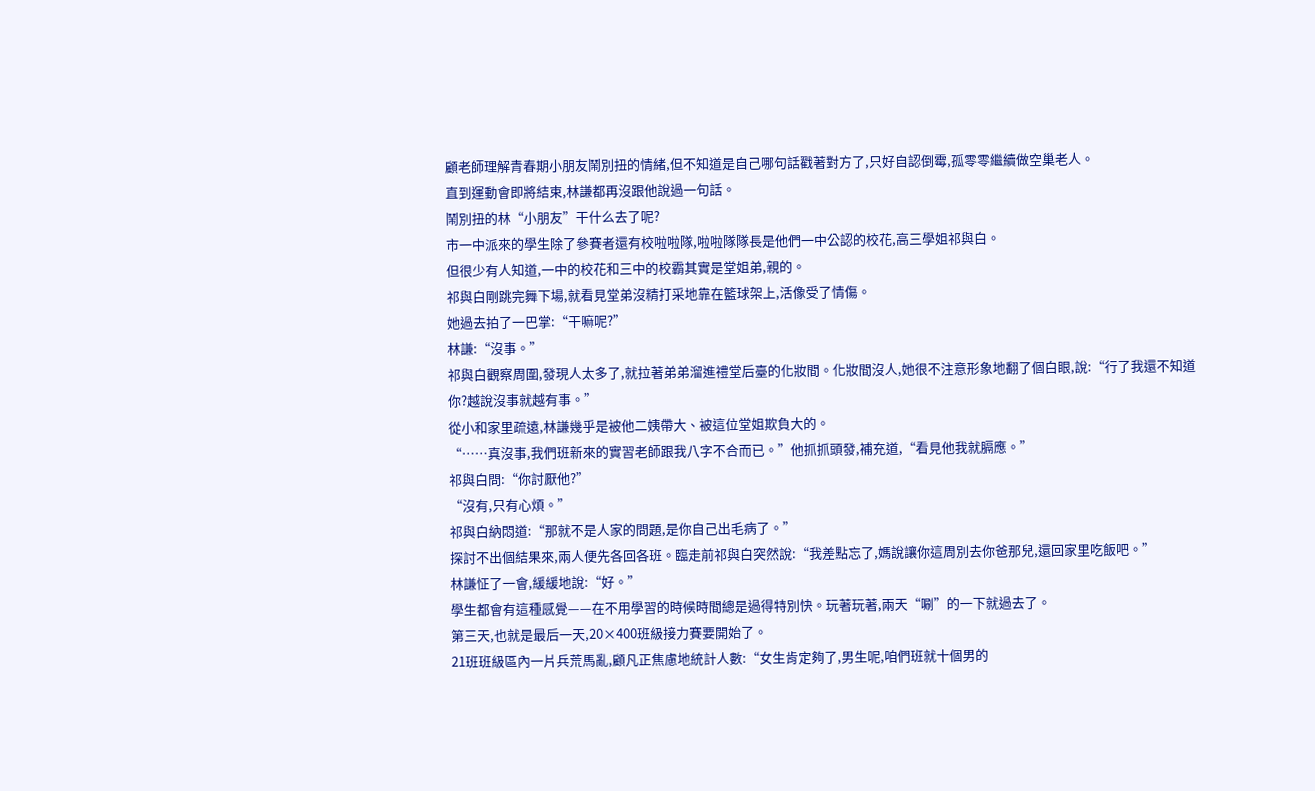顧老師理解青春期小朋友鬧別扭的情緒,但不知道是自己哪句話戳著對方了,只好自認倒霉,孤零零繼續做空巢老人。
直到運動會即將結束,林謙都再沒跟他說過一句話。
鬧別扭的林“小朋友”干什么去了呢?
市一中派來的學生除了參賽者還有校啦啦隊,啦啦隊隊長是他們一中公認的校花,高三學姐祁與白。
但很少有人知道,一中的校花和三中的校霸其實是堂姐弟,親的。
祁與白剛跳完舞下場,就看見堂弟沒精打采地靠在籃球架上,活像受了情傷。
她過去拍了一巴掌:“干嘛呢?”
林謙:“沒事。”
祁與白觀察周圍,發現人太多了,就拉著弟弟溜進禮堂后臺的化妝間。化妝間沒人,她很不注意形象地翻了個白眼,說:“行了我還不知道你?越說沒事就越有事。”
從小和家里疏遠,林謙幾乎是被他二姨帶大、被這位堂姐欺負大的。
“……真沒事,我們班新來的實習老師跟我八字不合而已。”他抓抓頭發,補充道,“看見他我就膈應。”
祁與白問:“你討厭他?”
“沒有,只有心煩。”
祁與白納悶道:“那就不是人家的問題,是你自己出毛病了。”
探討不出個結果來,兩人便先各回各班。臨走前祁與白突然說:“我差點忘了,媽說讓你這周別去你爸那兒,還回家里吃飯吧。”
林謙怔了一會,緩緩地說:“好。”
學生都會有這種感覺——在不用學習的時候時間總是過得特別快。玩著玩著,兩天“唰”的一下就過去了。
第三天,也就是最后一天,20×400班級接力賽要開始了。
21班班級區內一片兵荒馬亂,顧凡正焦慮地統計人數:“女生肯定夠了,男生呢,咱們班就十個男的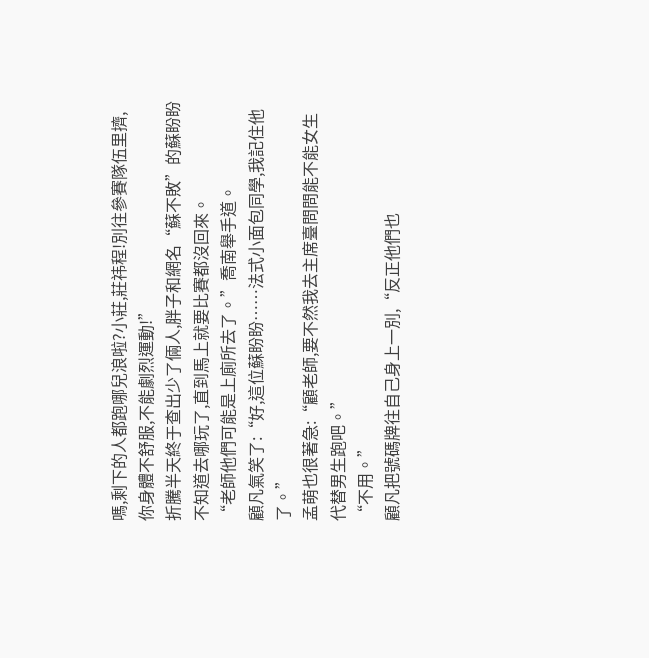嗎,剩下的人都跑哪兒浪啦?小莊,莊祎程!別往參賽隊伍里擠,你身體不舒服,不能劇烈運動!”
折騰半天終于查出少了倆人,胖子和網名“蘇不敗”的蘇盼盼不知道去哪玩了,直到馬上就要比賽都沒回來。
“老師他們可能是上廁所去了。”喬南舉手道。
顧凡氣笑了:“好,這位蘇盼盼……法式小面包同學,我記住他了。”
孟萌也很著急:“顧老師,要不然我去主席臺問問能不能女生代替男生跑吧。”
“不用。”
顧凡把號碼牌往自己身上一別,“反正他們也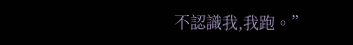不認識我,我跑。”